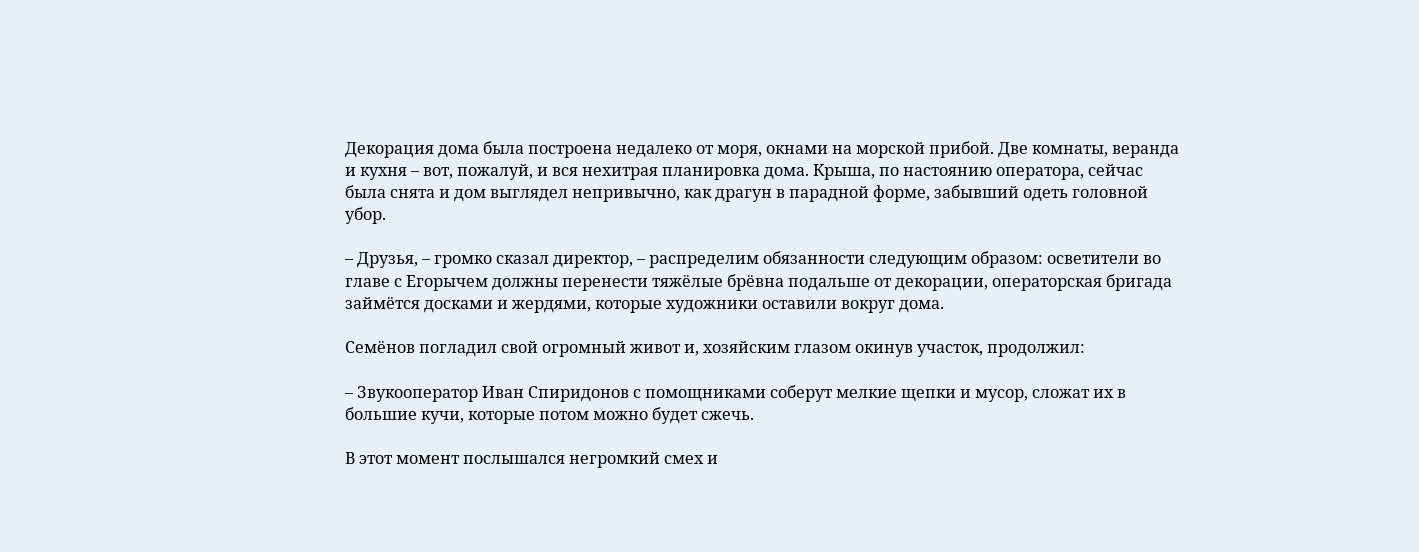Декорация дома была построена недалеко от моря, окнами на морской прибой. Две комнаты, веранда и кухня – вот, пожалуй, и вся нехитрая планировка дома. Крыша, по настоянию оператора, сейчас была снята и дом выглядел непривычно, как драгун в парадной форме, забывший одеть головной убор.

– Друзья, – громко сказал директор, – распределим обязанности следующим образом: осветители во главе с Егорычем должны перенести тяжёлые брёвна подальше от декорации, операторская бригада займётся досками и жердями, которые художники оставили вокруг дома.

Семёнов погладил свой огромный живот и, хозяйским глазом окинув участок, продолжил:

– Звукооператор Иван Спиридонов с помощниками соберут мелкие щепки и мусор, сложат их в большие кучи, которые потом можно будет сжечь.

В этот момент послышался негромкий смех и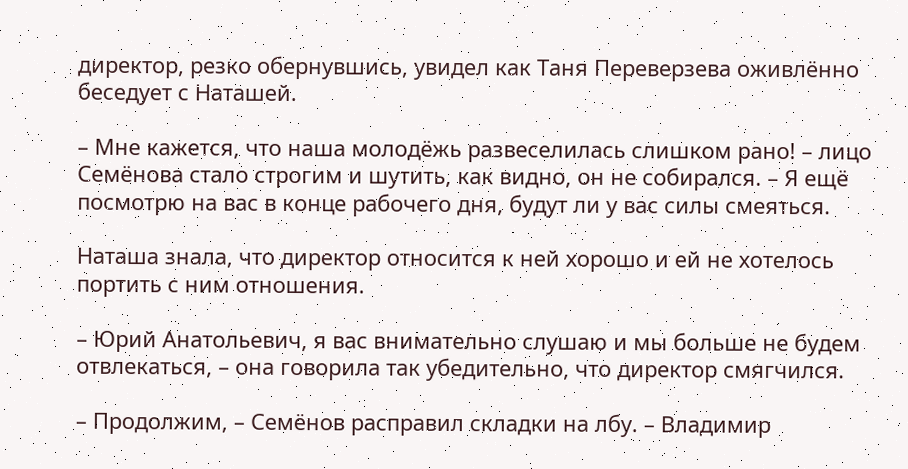директор, резко обернувшись, увидел как Таня Переверзева оживлённо беседует с Наташей.

– Мне кажется, что наша молодёжь развеселилась слишком рано! – лицо Семёнова стало строгим и шутить, как видно, он не собирался. – Я ещё посмотрю на вас в конце рабочего дня, будут ли у вас силы смеяться.

Наташа знала, что директор относится к ней хорошо и ей не хотелось портить с ним отношения.

– Юрий Анатольевич, я вас внимательно слушаю и мы больше не будем отвлекаться, – она говорила так убедительно, что директор смягчился.

– Продолжим, – Семёнов расправил складки на лбу. – Владимир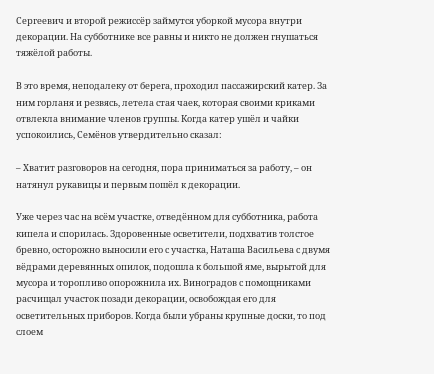Сергеевич и второй режиссёр займутся уборкой мусора внутри декорации. На субботнике все равны и никто не должен гнушаться тяжёлой работы.

В это время, неподалеку от берега, проходил пассажирский катер. За ним горланя и резвясь, летела стая чаек, которая своими криками отвлекла внимание членов группы. Когда катер ушёл и чайки успокоились, Семёнов утвердительно сказал:

– Хватит разговоров на сегодня, пора приниматься за работу, – он натянул рукавицы и первым пошёл к декорации.

Уже через час на всём участке, отведённом для субботника, работа кипела и спорилась. Здоровенные осветители, подхватив толстое бревно, осторожно выносили его с участка, Наташа Васильева с двумя вёдрами деревянных опилок, подошла к большой яме, вырытой для мусора и торопливо опорожнила их. Виноградов с помощниками расчищал участок позади декорации, освобождая его для осветительных приборов. Когда были убраны крупные доски, то под слоем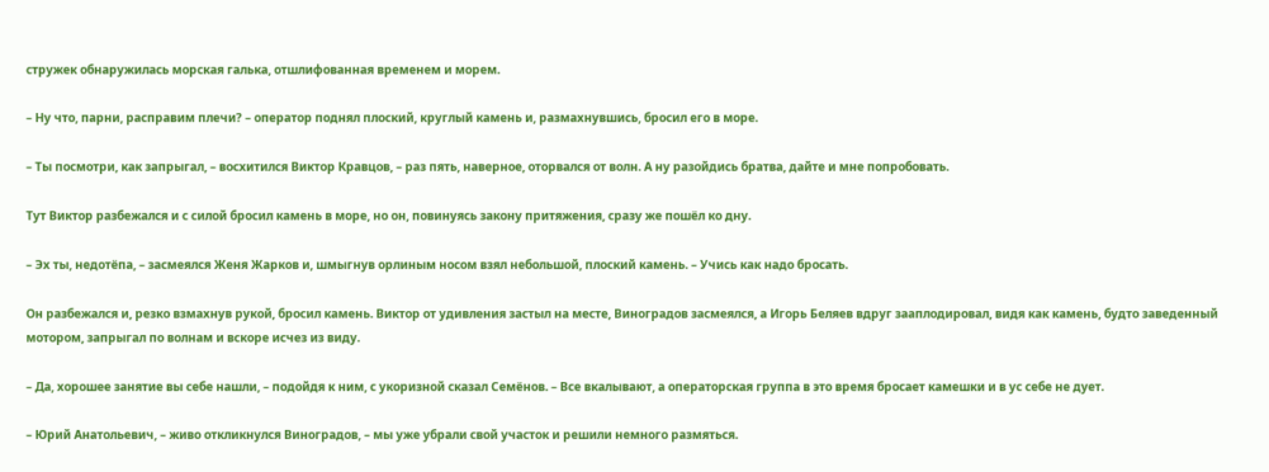стружек обнаружилась морская галька, отшлифованная временем и морем.

– Ну что, парни, расправим плечи? – оператор поднял плоский, круглый камень и, размахнувшись, бросил его в море.

– Ты посмотри, как запрыгал, – восхитился Виктор Кравцов, – раз пять, наверное, оторвался от волн. А ну разойдись братва, дайте и мне попробовать.

Тут Виктор разбежался и с силой бросил камень в море, но он, повинуясь закону притяжения, сразу же пошёл ко дну.

– Эх ты, недотёпа, – засмеялся Женя Жарков и, шмыгнув орлиным носом взял небольшой, плоский камень. – Учись как надо бросать.

Он разбежался и, резко взмахнув рукой, бросил камень. Виктор от удивления застыл на месте, Виноградов засмеялся, а Игорь Беляев вдруг зааплодировал, видя как камень, будто заведенный мотором, запрыгал по волнам и вскоре исчез из виду.

– Да, хорошее занятие вы себе нашли, – подойдя к ним, с укоризной сказал Семёнов. – Все вкалывают, а операторская группа в это время бросает камешки и в ус себе не дует.

– Юрий Анатольевич, – живо откликнулся Виноградов, – мы уже убрали свой участок и решили немного размяться.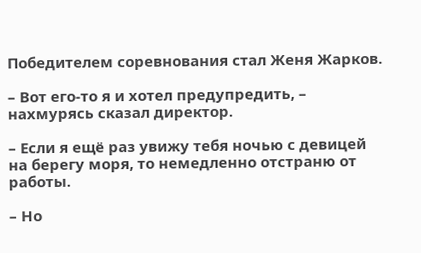Победителем соревнования стал Женя Жарков.

– Вот его-то я и хотел предупредить, – нахмурясь сказал директор.

– Если я ещё раз увижу тебя ночью с девицей на берегу моря, то немедленно отстраню от работы.

– Но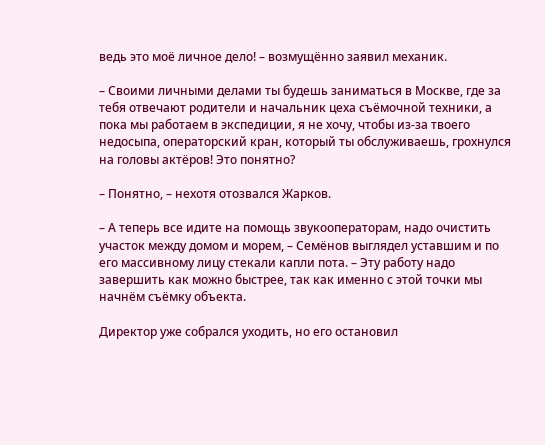ведь это моё личное дело! – возмущённо заявил механик.

– Своими личными делами ты будешь заниматься в Москве, где за тебя отвечают родители и начальник цеха съёмочной техники, а пока мы работаем в экспедиции, я не хочу, чтобы из-за твоего недосыпа, операторский кран, который ты обслуживаешь, грохнулся на головы актёров! Это понятно?

– Понятно, – нехотя отозвался Жарков.

– А теперь все идите на помощь звукооператорам, надо очистить участок между домом и морем, – Семёнов выглядел уставшим и по его массивному лицу стекали капли пота. – Эту работу надо завершить как можно быстрее, так как именно с этой точки мы начнём съёмку объекта.

Директор уже собрался уходить, но его остановил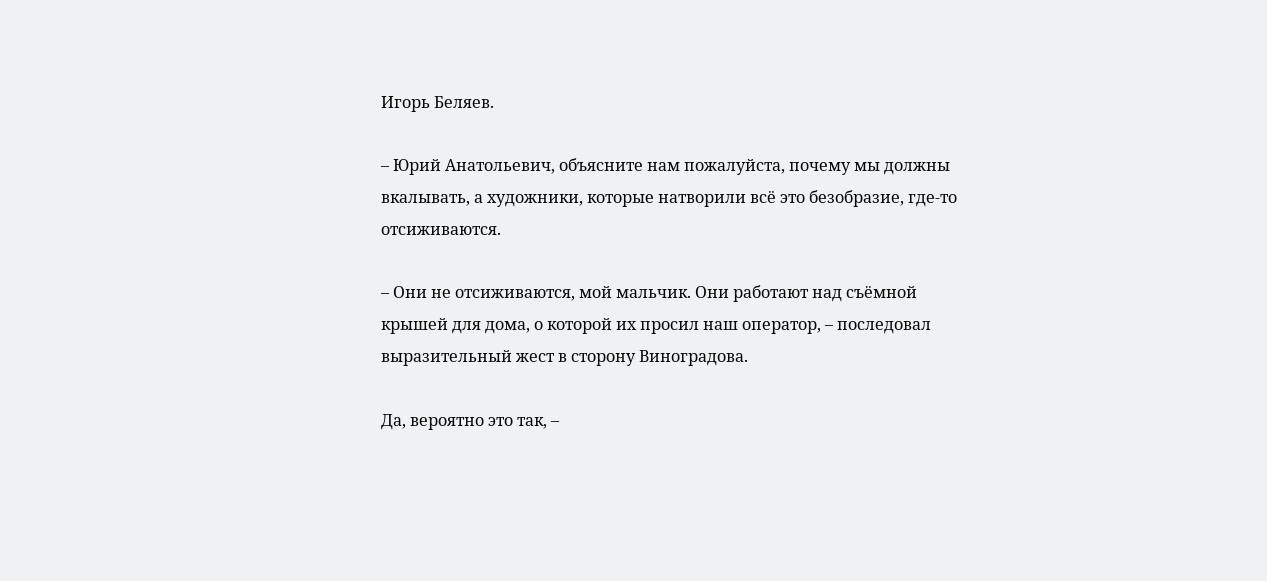Игорь Беляев.

– Юрий Анатольевич, объясните нам пожалуйста, почему мы должны вкалывать, а художники, которые натворили всё это безобразие, где-то отсиживаются.

– Они не отсиживаются, мой мальчик. Они работают над съёмной крышей для дома, о которой их просил наш оператор, – последовал выразительный жест в сторону Виноградова.

Да, вероятно это так, –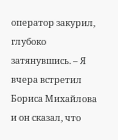оператор закурил, глубоко затянувшись. – Я вчера встретил Бориса Михайлова и он сказал, что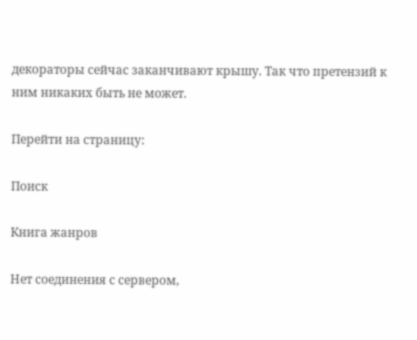декораторы сейчас заканчивают крышу. Так что претензий к ним никаких быть не может.

Перейти на страницу:

Поиск

Книга жанров

Нет соединения с сервером,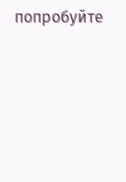попробуйте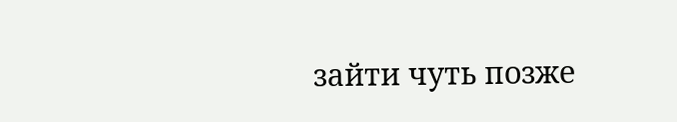зайти чуть позже